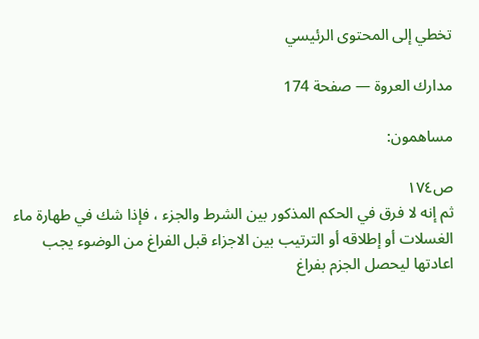تخطي إلى المحتوى الرئيسي

مدارك العروة — صفحة 174

مساهمون:

ص١٧٤
ثم إنه لا فرق في الحكم المذكور بين الشرط والجزء ، فإذا شك في طهارة ماء الغسلات أو إطلاقه أو الترتيب بين الاجزاء قبل الفراغ من الوضوء يجب اعادتها ليحصل الجزم بفراغ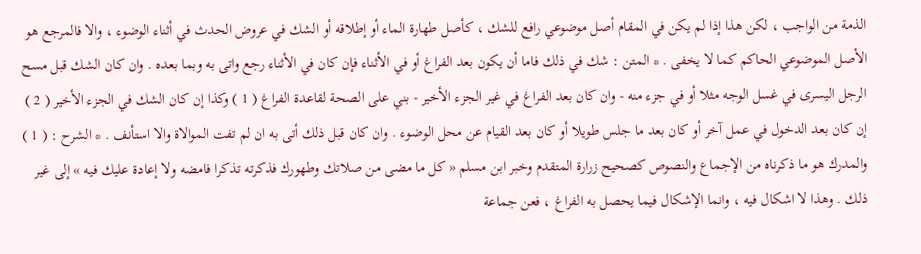الذمة من الواجب ، لكن هذا إذا لم يكن في المقام أصل موضوعي رافع للشك ، كأصل طهارة الماء أو إطلاقه أو الشك في عروض الحدث في أثناء الوضوء ، والا فالمرجع هو الأصل الموضوعي الحاكم كما لا يخفى . * المتن : شك في ذلك فاما أن يكون بعد الفراغ أو في الأثناء فإن كان في الأثناء رجع واتى به وبما بعده . وان كان الشك قبل مسح الرجل اليسرى في غسل الوجه مثلا أو في جزء منه - وان كان بعد الفراغ في غير الجزء الأخير - بني على الصحة لقاعدة الفراغ ( 1 ) وكذا إن كان الشك في الجزء الأخير ( 2 ) إن كان بعد الدخول في عمل آخر أو كان بعد ما جلس طويلا أو كان بعد القيام عن محل الوضوء . وان كان قبل ذلك أتى به ان لم تفت الموالاة والا استأنف . * الشرح : ( 1 ) والمدرك هو ما ذكرناه من الإجماع والنصوص كصحيح زرارة المتقدم وخبر ابن مسلم « كل ما مضى من صلاتك وطهورك فذكرته تذكرا فامضه ولا إعادة عليك فيه » إلى غير ذلك . وهذا لا اشكال فيه ، وانما الإشكال فيما يحصل به الفراغ ، فعن جماعة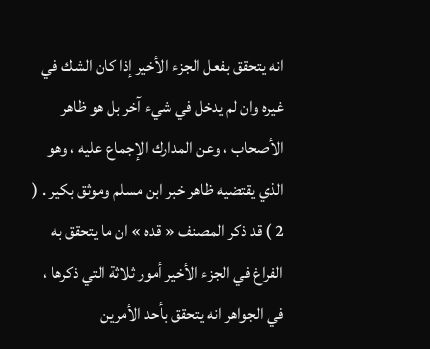انه يتحقق بفعل الجزء الأخير إذا كان الشك في غيره وان لم يدخل في شيء آخر بل هو ظاهر الأصحاب ، وعن المدارك الإجماع عليه ، وهو الذي يقتضيه ظاهر خبر ابن مسلم وموثق بكير . ( 2 ) قد ذكر المصنف « قده » ان ما يتحقق به الفراغ في الجزء الأخير أمور ثلاثة التي ذكرها ، في الجواهر انه يتحقق بأحد الأمرين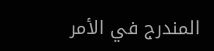المندرج في الأمر